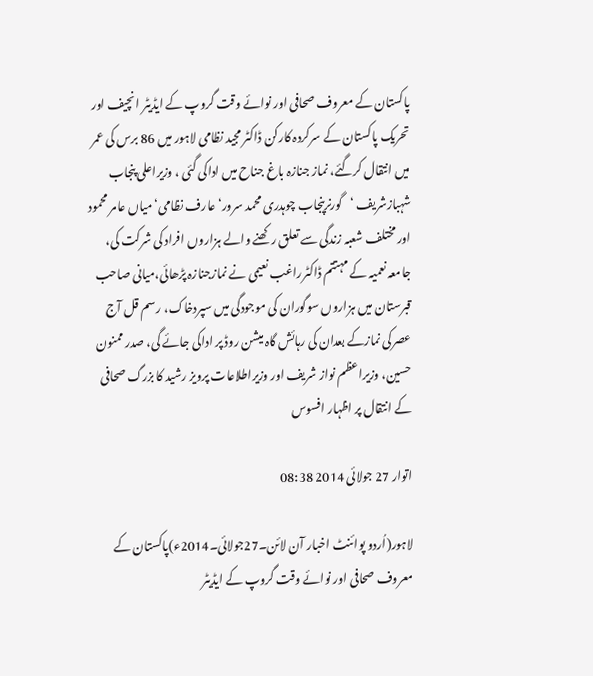پاکستان کے معروف صحافی اور نوائے وقت گروپ کے ایڈیٹر انچیف اور تحریک پاکستان کے سرکردہ کارکن ڈاکٹر مجید نظامی لاہور میں 86 برس کی عمر میں انتقال کرگئے، نماز جنازہ باغ جناح میں اداکی گئی ، وزیراعلی پنجاب شہبازشریف ‘گورنرپنجاب چوہدری محمد سرور‘ عارف نظامی‘میاں عامر محمود اور مختلف شعبہ زندگی سے تعلق رکھنے والے ہزاروں افراد کی شرکت کی، جامعہ نعمیہ کے مہتتم ڈاکٹرراغب نعیمی نے نمازجنازہ پڑھائی،میانی صاحب قبرستان میں ہزاروں سوگوران کی موجودگی میں سپردخاک، رسم قل آج عصرکی نمازکے بعدان کی رہائش گاہ میشن روڈ پر اداکی جائے گی، صدر ممنون حسین، وزیراعظم نواز شریف اور وزیراطلاعات پرویز رشید کا بزرگ صحافی کے انتقال پر اظہار افسوس

اتوار 27 جولائی 2014 08:38

لاہور(اُردو پوائنٹ اخبار آن لائن۔27جولائی۔2014ء)پاکستان کے معروف صحافی اور نوائے وقت گروپ کے ایڈیٹر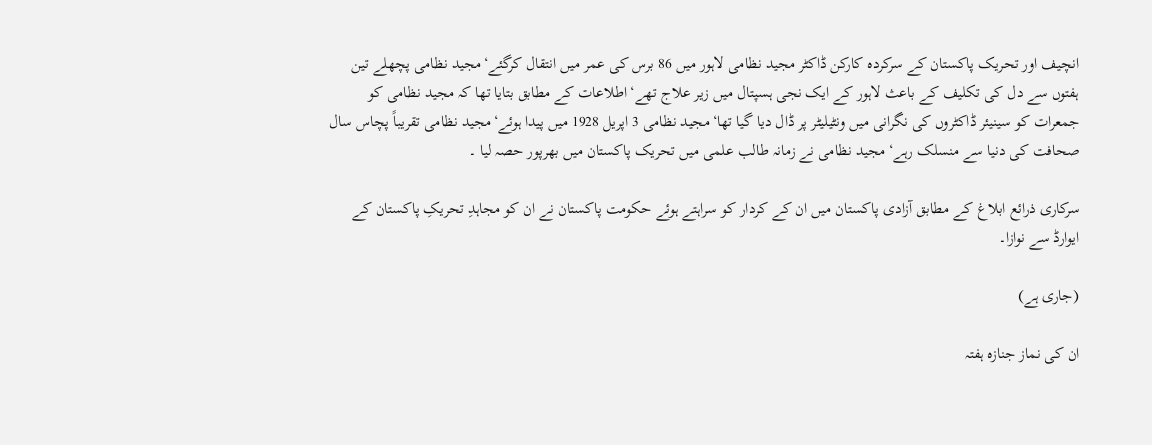انچیف اور تحریک پاکستان کے سرکردہ کارکن ڈاکٹر مجید نظامی لاہور میں 86 برس کی عمر میں انتقال کرگئے‘مجید نظامی پچھلے تین ہفتوں سے دل کی تکلیف کے باعث لاہور کے ایک نجی ہسپتال میں زیر علاج تھے‘اطلاعات کے مطابق بتایا تھا کہ مجید نظامی کو جمعرات کو سینیئر ڈاکٹروں کی نگرانی میں ونٹیلیٹر پر ڈال دیا گیا تھا‘مجید نظامی 3 اپریل 1928 میں پیدا ہوئے‘مجید نظامی تقریباً پچاس سال صحافت کی دنیا سے منسلک رہے‘ مجید نظامی نے زمانہ طالب علمی میں تحریک پاکستان میں بھرپور حصہ لیا ۔

سرکاری ذرائع ابلاغ کے مطابق آزادی پاکستان میں ان کے کردار کو سراہتے ہوئے حکومت پاکستان نے ان کو مجاہدِ تحریکِ پاکستان کے ایوارڈ سے نوازا۔

(جاری ہے)

ان کی نماز جنازہ ہفتہ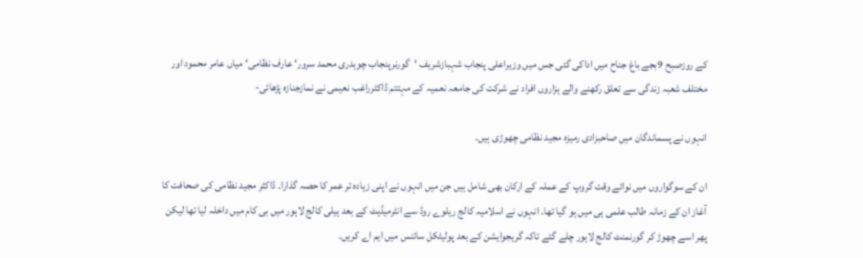کے روزصبح 9بجے باغ جناح میں اداکی گئی جس میں وزیراعلی پنجاب شہبازشریف ‘گورنرپنجاب چوہدری محمد سرور‘ عارف نظامی‘میاں عامر محمود اور مختلف شعبہ زندگی سے تعلق رکھنے والے ہزاروں افراد نے شرکت کی جامعہ نعمیہ کے مہتتم ڈاکٹرراغب نعیمی نے نمازجنازہ پڑھائی-

انہوں نے پسماندگان میں صاحبزادی رمیزہ مجید نظامی چھوڑی ہیں۔

ان کے سوگواروں میں نوائے وقت گروپ کے عملہ کے ارکان بھی شامل ہیں جن میں انہوں نے اپنی زیادہ تر عمر کا حصہ گذارا۔ ڈاکٹر مجید نظامی کی صحافت کا آغاز ان کے زمانہ طالب علمی ہی میں ہو گیا تھا۔ انہوں نے اسلامیہ کالج ریلوے روڈ سے انٹرمیڈیٹ کے بعد ہیلی کالج لاہور میں بی کام میں داخلہ لیا تھا لیکن پھر اسے چھوڑ کر گورنمنٹ کالج لاہور چلے گئے تاکہ گریجوایشن کے بعد پولیٹکل سائنس میں ایم اے کریں۔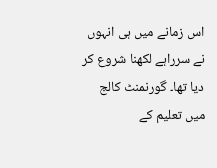اس زمانے میں ہی انہوں نے سرراہے لکھنا شروع کر دیا تھا۔ گورنمنٹ کالج میں تعلیم کے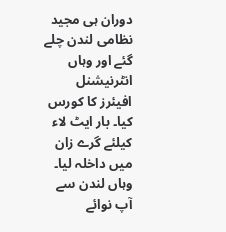دوران ہی مجید نظامی لندن چلے گئے اور وہاں انٹرنیشنل افیئرز کا کورس کیا۔ بار ایٹ لاء کیلئے گرے زان میں داخلہ لیا۔ وہاں لندن سے آپ نوائے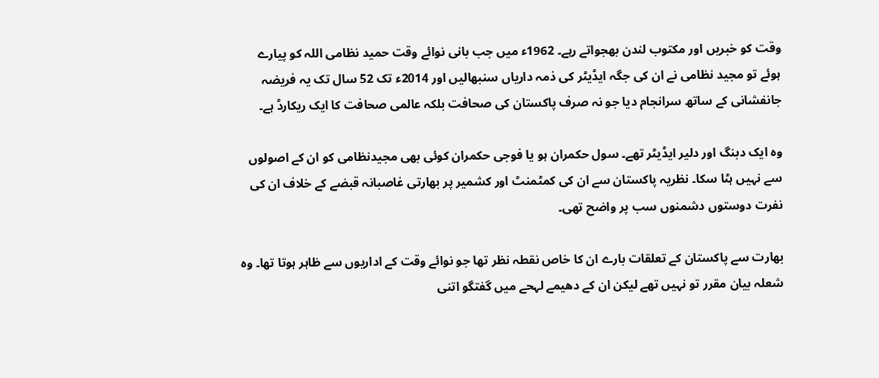وقت کو خبریں اور مکتوب لندن بھجواتے رہے۔ 1962ء میں جب بانی نوائے وقت حمید نظامی اللہ کو پیارے ہوئے تو مجید نظامی نے ان کی جگہ ایڈیٹر کی ذمہ داریاں سنبھالیں اور 2014ء تک 52 سال تک یہ فریضہ جانفشانی کے ساتھ سرانجام دیا جو نہ صرف پاکستان کی صحافت بلکہ عالمی صحافت کا ایک ریکارڈ ہے۔

وہ ایک دبنگ اور دلیر ایڈیٹر تھے۔ سول حکمران ہو یا فوجی حکمران کوئی بھی مجیدنظامی کو ان کے اصولوں سے نہیں ہٹا سکا۔ نظریہ پاکستان سے ان کی کمٹمنٹ اور کشمیر پر بھارتی غاصبانہ قبضے کے خلاف ان کی نفرت دوستوں دشمنوں سب پر واضح تھی۔

بھارت سے پاکستان کے تعلقات بارے ان کا خاص نقطہ نظر تھا جو نوائے وقت کے اداریوں سے ظاہر ہوتا تھا۔ وہ شعلہ بیان مقرر تو نہیں تھے لیکن ان کے دھیمے لہحے میں گفتگو اتنی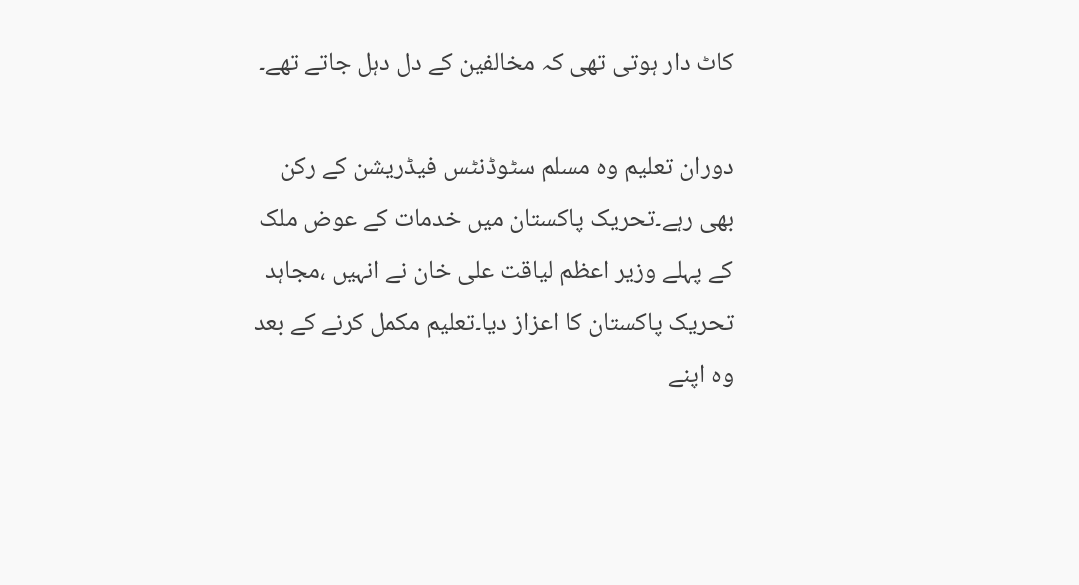کاٹ دار ہوتی تھی کہ مخالفین کے دل دہل جاتے تھے۔

دوران تعلیم وہ مسلم سٹوڈنٹس فیڈریشن کے رکن بھی رہے۔تحریک پاکستان میں خدمات کے عوض ملک کے پہلے وزیر اعظم لیاقت علی خان نے انہیں ،مجاہد تحریک پاکستان کا اعزاز دیا۔تعلیم مکمل کرنے کے بعد وہ اپنے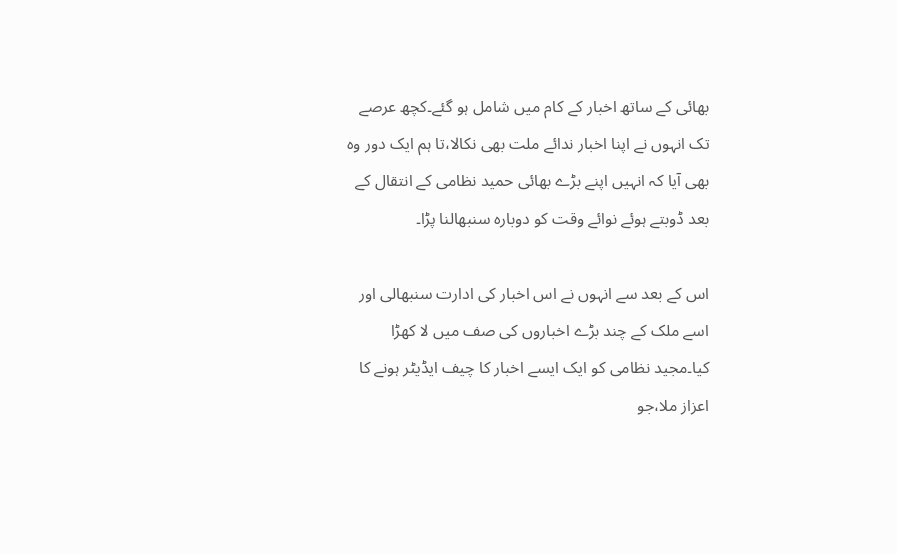بھائی کے ساتھ اخبار کے کام میں شامل ہو گئے۔کچھ عرصے تک انہوں نے اپنا اخبار ندائے ملت بھی نکالا،تا ہم ایک دور وہ بھی آیا کہ انہیں اپنے بڑے بھائی حمید نظامی کے انتقال کے بعد ڈوبتے ہوئے نوائے وقت کو دوبارہ سنبھالنا پڑا۔

اس کے بعد سے انہوں نے اس اخبار کی ادارت سنبھالی اور اسے ملک کے چند بڑے اخباروں کی صف میں لا کھڑا کیا۔مجید نظامی کو ایک ایسے اخبار کا چیف ایڈیٹر ہونے کا اعزاز ملا،جو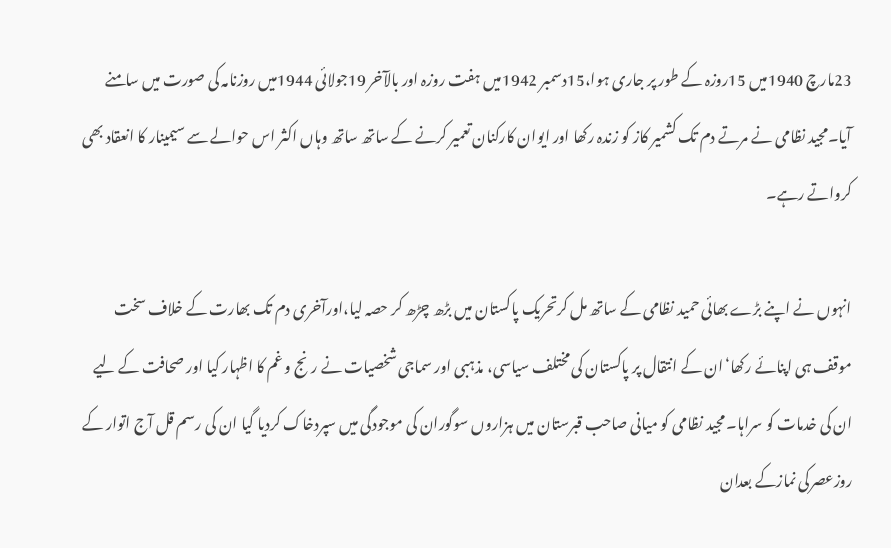23مارچ 1940میں 15روزہ کے طور پر جاری ہوا،15دسمبر 1942میں ہفت روزہ اور بالآخر 19جولائی 1944میں روزنامہ کی صورت میں سامنے آیا۔مجید نظامی نے مرتے دم تک کشمیر کاز کو زندہ رکھا اور ایوان کارکنان تعمیر کرنے کے ساتھ ساتھ وہاں اکثر اس حوالے سے سیمینار کا انعقاد بھی کرواتے رہے۔

انہوں نے اپنے بڑے بھائی حمید نظامی کے ساتھ مل کرتحریک پاکستان میں بڑھ چڑھ کر حصہ لیا،اورآخری دم تک بھارت کے خلاف سخت موقف ہی اپنائے رکھا‘ان کے انتقال پر پاکستان کی مختلف سیاسی، مذہبی اور سماجی شخصیات نے رنج و غم کا اظہار کیا اور صحافت کے لیے ان کی خدمات کو سراہا۔ مجید نظامی کو میانی صاحب قبرستان میں ہزاروں سوگوران کی موجودگی میں سپردخاک کردیا گیا ان کی رسم قل آج اتوار کے روزعصرکی نمازکے بعدان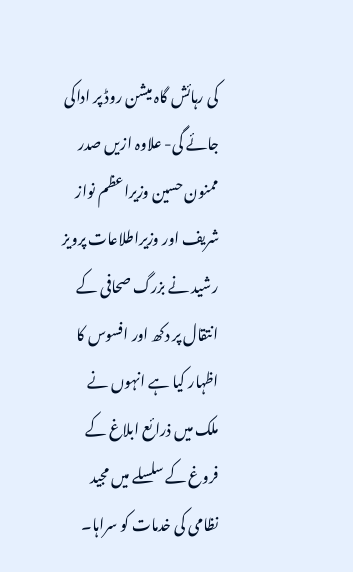کی رہائش گاہ میشن روڈ پر اداکی جائے گی- علاوہ ازیں صدر ممنون حسین وزیراعظم نواز شریف اور وزیراطلاعات پرویز رشید نے بزرگ صحافی کے انتقال پر دکھ اور افسوس کا اظہار کیا ہے انہوں نے ملک میں ذرائع ابلاغ کے فروغ کے سلسلے میں مجید نظامی کی خدمات کو سراہا۔